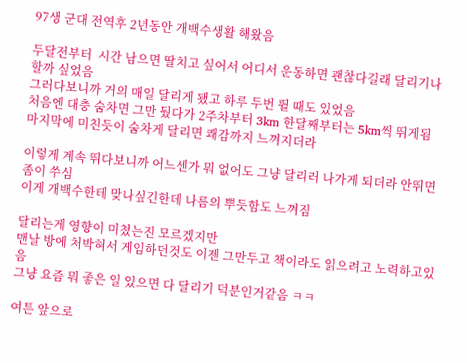97생 군대 전역후 2년동안 개백수생활 해왔음

두달전부터  시간 남으면 딸치고 싶어서 어디서 운동하면 괜찮다길래 달리기나 할까 싶었음
그러다보니까 거의 매일 달리게 됐고 하루 두번 뛸 때도 있었음
처음엔 대충 숨차면 그만 뒀다가 2주차부터 3km 한달째부터는 5km씩 뛰게됨
마지막에 미친듯이 숨차게 달리면 쾌감까지 느껴지더라

이렇게 계속 뛰다보니까 어느센가 뭐 없어도 그냥 달리러 나가게 되더라 안뛰면 좀이 쑤심
이게 개백수한테 맞나싶긴한데 나름의 뿌듯함도 느껴짐

달리는게 영향이 미쳤는진 모르겠지만
맨날 방에 처박혀서 게임하던것도 이젠 그만두고 책이라도 읽으려고 노력하고있음
그냥 요즘 뭐 좋은 일 있으면 다 달리기 덕분인거같음 ㅋㅋ

여튼 앞으로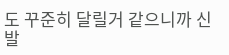도 꾸준히 달릴거 같으니까 신발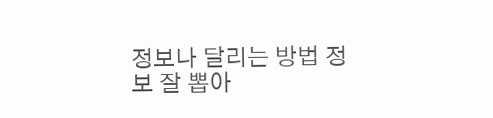정보나 달리는 방법 정보 잘 뽑아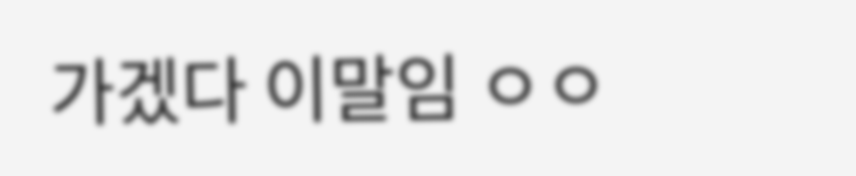가겠다 이말임 ㅇㅇ